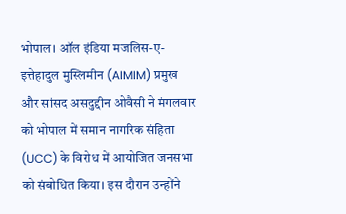भोपाल। ऑल इंडिया मजलिस-ए-इत्तेहादुल मुस्लिमीन (AIMIM) प्रमुख और सांसद असदुद्दीन ओवैसी ने मंगलवार को भोपाल में समान नागरिक संहिता (UCC) के विरोध में आयोजित जनसभा को संबोधित किया। इस दौरान उन्होंने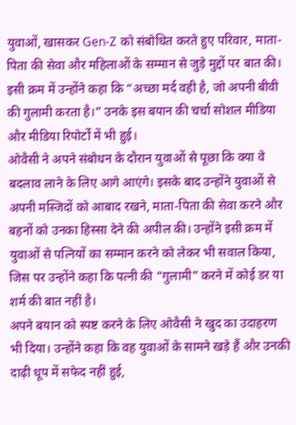युवाओं, खासकर Gen-Z को संबोधित करते हुए परिवार, माता-पिता की सेवा और महिलाओं के सम्मान से जुड़े मुद्दों पर बात की। इसी क्रम में उन्होंने कहा कि “अच्छा मर्द वही है, जो अपनी बीवी की गुलामी करता है।” उनके इस बयान की चर्चा सोशल मीडिया और मीडिया रिपोर्टों में भी हुई।
ओवैसी ने अपने संबोधन के दौरान युवाओं से पूछा कि क्या वे बदलाव लाने के लिए आगे आएंगे। इसके बाद उन्होंने युवाओं से अपनी मस्जिदों को आबाद रखने, माता-पिता की सेवा करने और बहनों को उनका हिस्सा देने की अपील की। उन्होंने इसी क्रम में युवाओं से पत्नियों का सम्मान करने को लेकर भी सवाल किया, जिस पर उन्होंने कहा कि पत्नी की “गुलामी” करने में कोई डर या शर्म की बात नहीं है।
अपने बयान को स्पष्ट करने के लिए ओवैसी ने खुद का उदाहरण भी दिया। उन्होंने कहा कि वह युवाओं के सामने खड़े हैं और उनकी दाढ़ी धूप में सफेद नहीं हुई,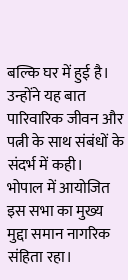बल्कि घर में हुई है। उन्होंने यह बात पारिवारिक जीवन और पत्नी के साथ संबंधों के संदर्भ में कही।
भोपाल में आयोजित इस सभा का मुख्य मुद्दा समान नागरिक संहिता रहा।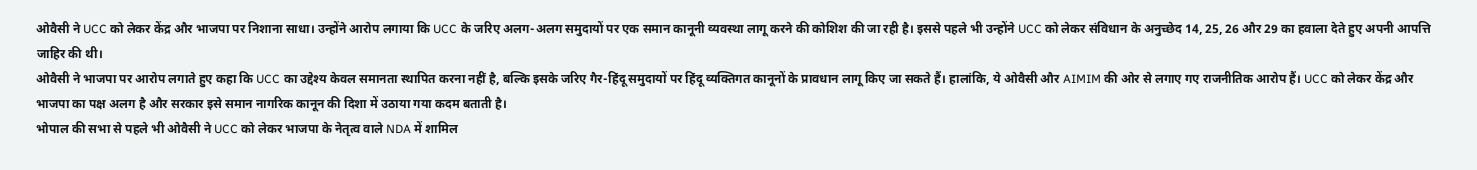ओवैसी ने UCC को लेकर केंद्र और भाजपा पर निशाना साधा। उन्होंने आरोप लगाया कि UCC के जरिए अलग-अलग समुदायों पर एक समान कानूनी व्यवस्था लागू करने की कोशिश की जा रही है। इससे पहले भी उन्होंने UCC को लेकर संविधान के अनुच्छेद 14, 25, 26 और 29 का हवाला देते हुए अपनी आपत्ति जाहिर की थी।
ओवैसी ने भाजपा पर आरोप लगाते हुए कहा कि UCC का उद्देश्य केवल समानता स्थापित करना नहीं है, बल्कि इसके जरिए गैर-हिंदू समुदायों पर हिंदू व्यक्तिगत कानूनों के प्रावधान लागू किए जा सकते हैं। हालांकि, ये ओवैसी और AIMIM की ओर से लगाए गए राजनीतिक आरोप हैं। UCC को लेकर केंद्र और भाजपा का पक्ष अलग है और सरकार इसे समान नागरिक कानून की दिशा में उठाया गया कदम बताती है।
भोपाल की सभा से पहले भी ओवैसी ने UCC को लेकर भाजपा के नेतृत्व वाले NDA में शामिल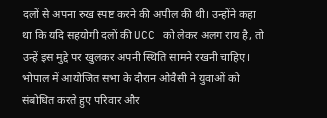दलों से अपना रुख स्पष्ट करने की अपील की थी। उन्होंने कहा था कि यदि सहयोगी दलों की UCC को लेकर अलग राय है, तो उन्हें इस मुद्दे पर खुलकर अपनी स्थिति सामने रखनी चाहिए।
भोपाल में आयोजित सभा के दौरान ओवैसी ने युवाओं को संबोधित करते हुए परिवार और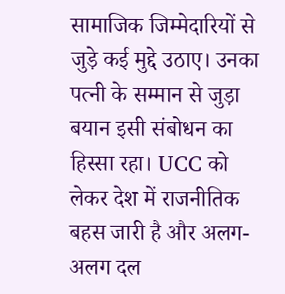सामाजिक जिम्मेदारियों से जुड़े कई मुद्दे उठाए। उनका पत्नी के सम्मान से जुड़ा बयान इसी संबोधन का हिस्सा रहा। UCC को लेकर देश में राजनीतिक बहस जारी है और अलग-अलग दल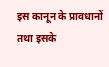इस कानून के प्रावधानों तथा इसके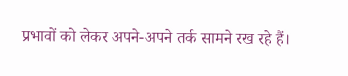प्रभावों को लेकर अपने-अपने तर्क सामने रख रहे हैं।